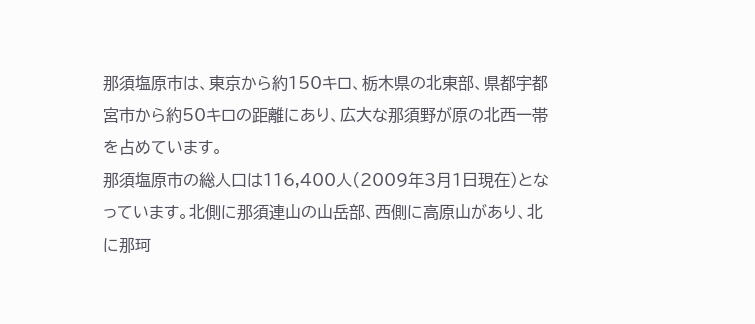那須塩原市は、東京から約150キロ、栃木県の北東部、県都宇都宮市から約50キロの距離にあり、広大な那須野が原の北西一帯を占めています。
那須塩原市の総人口は116,400人(2009年3月1日現在)となっています。北側に那須連山の山岳部、西側に高原山があり、北に那珂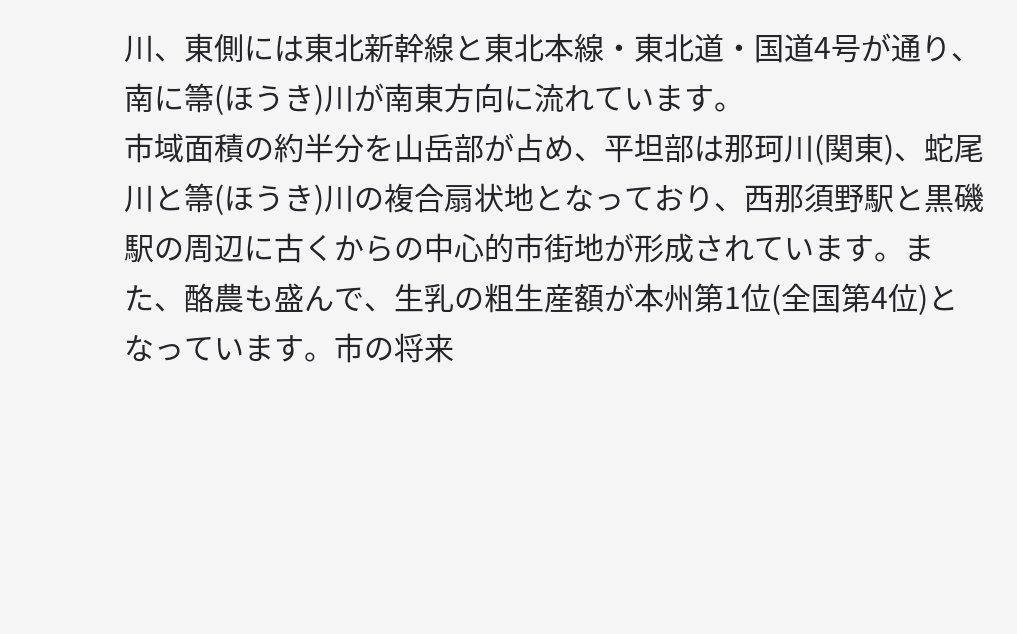川、東側には東北新幹線と東北本線・東北道・国道4号が通り、南に箒(ほうき)川が南東方向に流れています。
市域面積の約半分を山岳部が占め、平坦部は那珂川(関東)、蛇尾川と箒(ほうき)川の複合扇状地となっており、西那須野駅と黒磯駅の周辺に古くからの中心的市街地が形成されています。また、酪農も盛んで、生乳の粗生産額が本州第1位(全国第4位)となっています。市の将来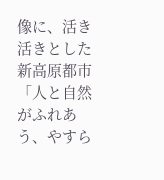像に、活き活きとした新高原都市「人と自然がふれあう、やすら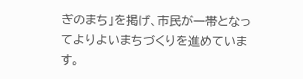ぎのまち」を掲げ、市民が一帯となってよりよいまちづくりを進めています。